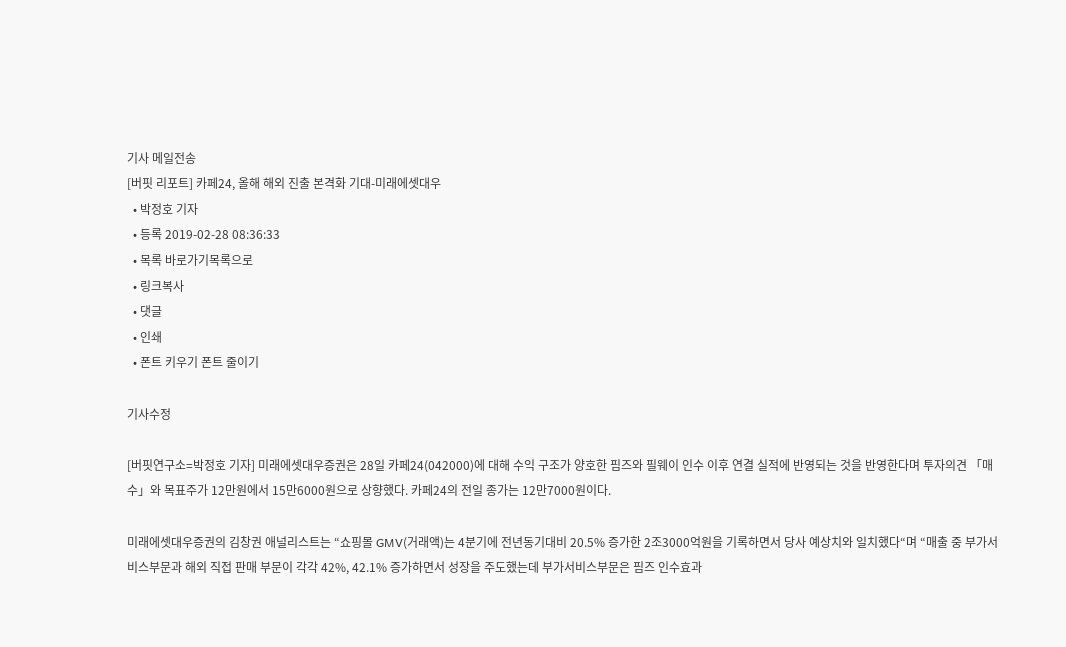기사 메일전송
[버핏 리포트] 카페24, 올해 해외 진출 본격화 기대-미래에셋대우
  • 박정호 기자
  • 등록 2019-02-28 08:36:33
  • 목록 바로가기목록으로
  • 링크복사
  • 댓글
  • 인쇄
  • 폰트 키우기 폰트 줄이기

기사수정

[버핏연구소=박정호 기자] 미래에셋대우증권은 28일 카페24(042000)에 대해 수익 구조가 양호한 핌즈와 필웨이 인수 이후 연결 실적에 반영되는 것을 반영한다며 투자의견 「매수」와 목표주가 12만원에서 15만6000원으로 상향했다. 카페24의 전일 종가는 12만7000원이다.

미래에셋대우증권의 김창권 애널리스트는 “쇼핑몰 GMV(거래액)는 4분기에 전년동기대비 20.5% 증가한 2조3000억원을 기록하면서 당사 예상치와 일치했다“며 “매출 중 부가서비스부문과 해외 직접 판매 부문이 각각 42%, 42.1% 증가하면서 성장을 주도했는데 부가서비스부문은 핌즈 인수효과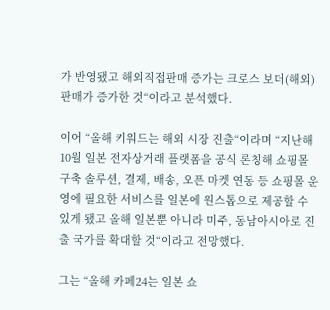가 반영됐고 해외직접판매 증가는 크로스 보더(해외) 판매가 증가한 것“이라고 분석했다.

이어 “올해 키워드는 해외 시장 진출“이라며 “지난해 10월 일본 전자상거래 플랫폼을 공식 론칭해 쇼핑몰 구축 솔루션, 결제, 배송, 오픈 마켓 연동 등 쇼핑몰 운영에 필요한 서비스를 일본에 원스톱으로 제공할 수 있게 됐고 올해 일본뿐 아니라 미주, 동남아시아로 진출 국가를 확대할 것“이라고 전망했다.

그는 “올해 카페24는 일본 쇼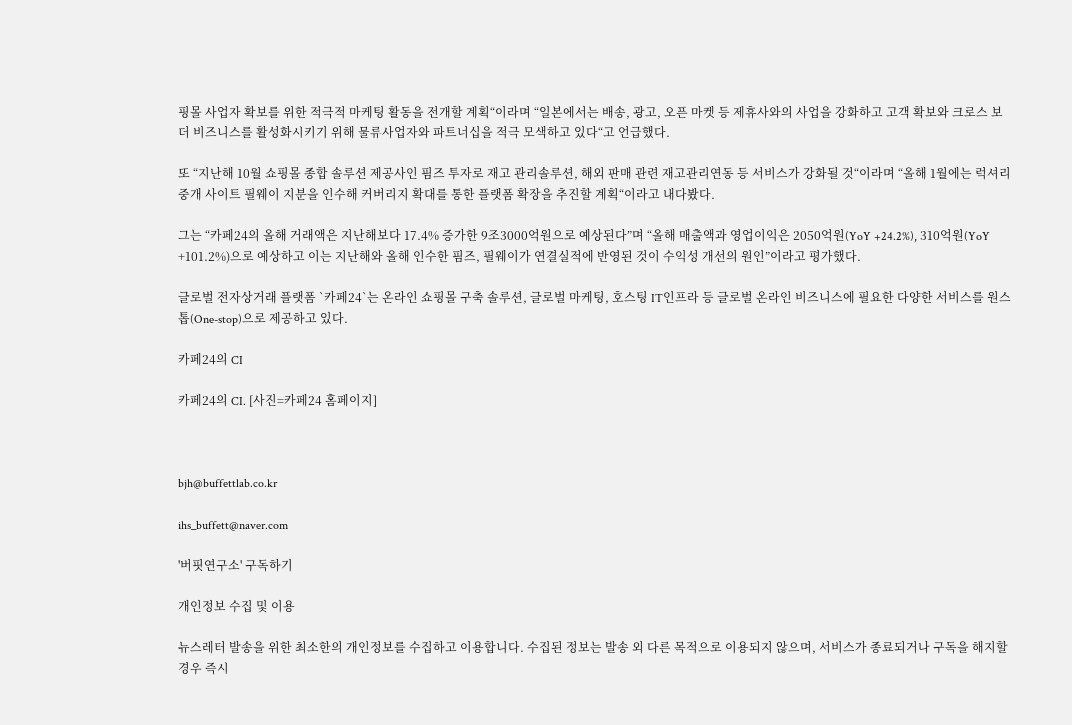핑몰 사업자 확보를 위한 적극적 마케팅 활동을 전개할 계획“이라며 “일본에서는 배송, 광고, 오픈 마켓 등 제휴사와의 사업을 강화하고 고객 확보와 크로스 보더 비즈니스를 활성화시키기 위해 물류사업자와 파트너십을 적극 모색하고 있다“고 언급했다.

또 “지난해 10월 쇼핑몰 종합 솔루션 제공사인 핌즈 투자로 재고 관리솔루션, 해외 판매 관련 재고관리연동 등 서비스가 강화될 것“이라며 “올해 1월에는 럭셔리 중개 사이트 필웨이 지분을 인수해 커버리지 확대를 통한 플랫폼 확장을 추진할 계획“이라고 내다봤다.

그는 “카페24의 올해 거래액은 지난해보다 17.4% 증가한 9조3000억원으로 예상된다”며 “올해 매출액과 영업이익은 2050억원(YoY +24.2%), 310억원(YoY +101.2%)으로 예상하고 이는 지난해와 올해 인수한 핌즈, 필웨이가 연결실적에 반영된 것이 수익성 개선의 원인”이라고 평가했다.

글로벌 전자상거래 플랫폼 `카페24`는 온라인 쇼핑몰 구축 솔루션, 글로벌 마케팅, 호스팅 IT인프라 등 글로벌 온라인 비즈니스에 필요한 다양한 서비스를 원스톱(One-stop)으로 제공하고 있다.

카페24의 CI

카페24의 CI. [사진=카페24 홈페이지]



bjh@buffettlab.co.kr

ihs_buffett@naver.com

'버핏연구소' 구독하기

개인정보 수집 및 이용

뉴스레터 발송을 위한 최소한의 개인정보를 수집하고 이용합니다. 수집된 정보는 발송 외 다른 목적으로 이용되지 않으며, 서비스가 종료되거나 구독을 해지할 경우 즉시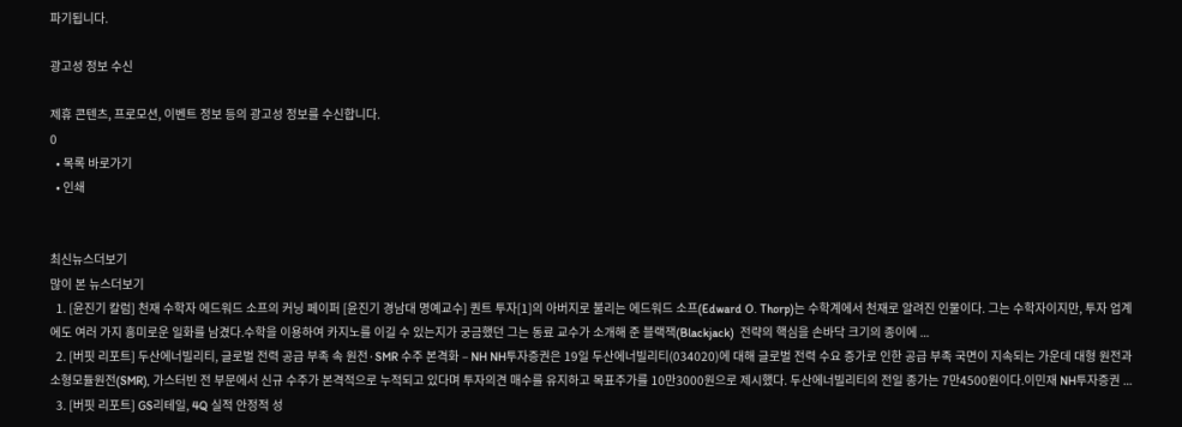파기됩니다.

광고성 정보 수신

제휴 콘텐츠, 프로모션, 이벤트 정보 등의 광고성 정보를 수신합니다.
0
  • 목록 바로가기
  • 인쇄


최신뉴스더보기
많이 본 뉴스더보기
  1. [윤진기 칼럼] 천재 수학자 에드워드 소프의 커닝 페이퍼 [윤진기 경남대 명예교수] 퀀트 투자[1]의 아버지로 불리는 에드워드 소프(Edward O. Thorp)는 수학계에서 천재로 알려진 인물이다. 그는 수학자이지만, 투자 업계에도 여러 가지 흥미로운 일화를 남겼다.수학을 이용하여 카지노를 이길 수 있는지가 궁금했던 그는 동료 교수가 소개해 준 블랙잭(Blackjack)  전략의 핵심을 손바닥 크기의 종이에 ...
  2. [버핏 리포트] 두산에너빌리티, 글로벌 전력 공급 부족 속 원전·SMR 수주 본격화 – NH NH투자증권은 19일 두산에너빌리티(034020)에 대해 글로벌 전력 수요 증가로 인한 공급 부족 국면이 지속되는 가운데 대형 원전과 소형모듈원전(SMR), 가스터빈 전 부문에서 신규 수주가 본격적으로 누적되고 있다며 투자의견 매수를 유지하고 목표주가를 10만3000원으로 제시했다. 두산에너빌리티의 전일 종가는 7만4500원이다.이민재 NH투자증권 ...
  3. [버핏 리포트] GS리테일, 4Q 실적 안정적 성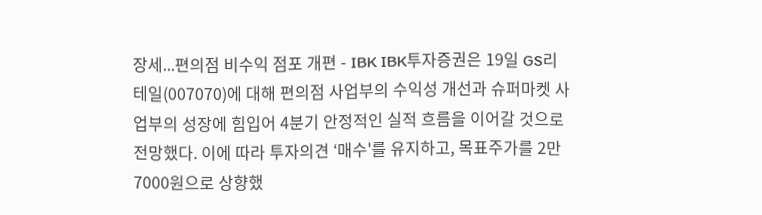장세...편의점 비수익 점포 개편 - IBK IBK투자증권은 19일 GS리테일(007070)에 대해 편의점 사업부의 수익성 개선과 슈퍼마켓 사업부의 성장에 힘입어 4분기 안정적인 실적 흐름을 이어갈 것으로 전망했다. 이에 따라 투자의견 ‘매수'를 유지하고, 목표주가를 2만7000원으로 상향했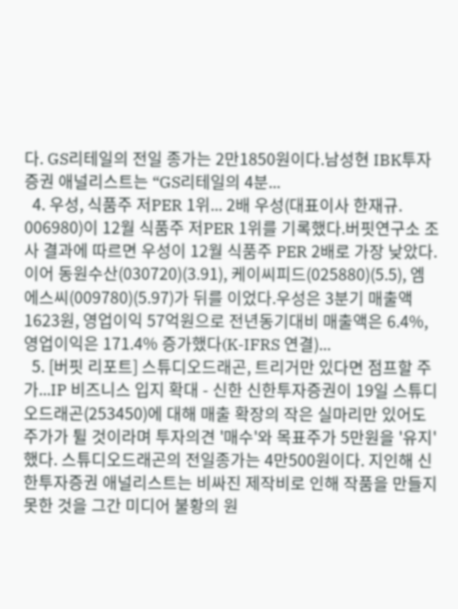다. GS리테일의 전일 종가는 2만1850원이다.남성현 IBK투자증권 애널리스트는 “GS리테일의 4분...
  4. 우성, 식품주 저PER 1위... 2배 우성(대표이사 한재규. 006980)이 12월 식품주 저PER 1위를 기록했다.버핏연구소 조사 결과에 따르면 우성이 12월 식품주 PER 2배로 가장 낮았다. 이어 동원수산(030720)(3.91), 케이씨피드(025880)(5.5), 엠에스씨(009780)(5.97)가 뒤를 이었다.우성은 3분기 매출액 1623원, 영업이익 57억원으로 전년동기대비 매출액은 6.4%, 영업이익은 171.4% 증가했다(K-IFRS 연결)...
  5. [버핏 리포트] 스튜디오드래곤, 트리거만 있다면 점프할 주가...IP 비즈니스 입지 확대 - 신한 신한투자증권이 19일 스튜디오드래곤(253450)에 대해 매출 확장의 작은 실마리만 있어도 주가가 튈 것이라며 투자의견 '매수'와 목표주가 5만원을 '유지'했다. 스튜디오드래곤의 전일종가는 4만500원이다. 지인해 신한투자증권 애널리스트는 비싸진 제작비로 인해 작품을 만들지 못한 것을 그간 미디어 불황의 원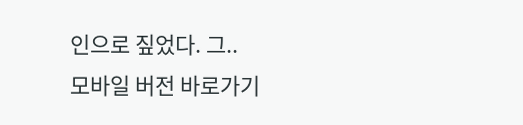인으로 짚었다. 그..
모바일 버전 바로가기